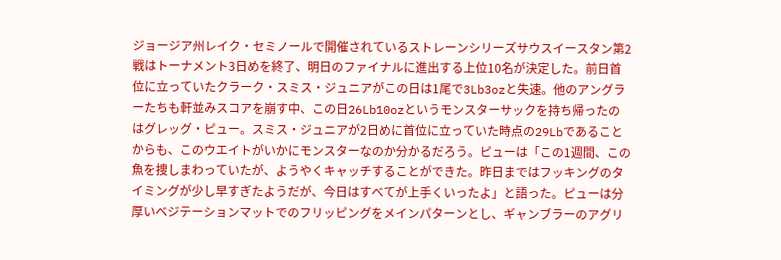ジョージア州レイク・セミノールで開催されているストレーンシリーズサウスイースタン第2戦はトーナメント3日めを終了、明日のファイナルに進出する上位10名が決定した。前日首位に立っていたクラーク・スミス・ジュニアがこの日は1尾で3Lb3ozと失速。他のアングラーたちも軒並みスコアを崩す中、この日26Lb10ozというモンスターサックを持ち帰ったのはグレッグ・ピュー。スミス・ジュニアが2日めに首位に立っていた時点の29Lbであることからも、このウエイトがいかにモンスターなのか分かるだろう。ピューは「この1週間、この魚を捜しまわっていたが、ようやくキャッチすることができた。昨日まではフッキングのタイミングが少し早すぎたようだが、今日はすべてが上手くいったよ」と語った。ピューは分厚いベジテーションマットでのフリッピングをメインパターンとし、ギャンブラーのアグリ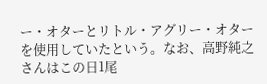ー・オターとリトル・アグリー・オターを使用していたという。なお、高野純之さんはこの日1尾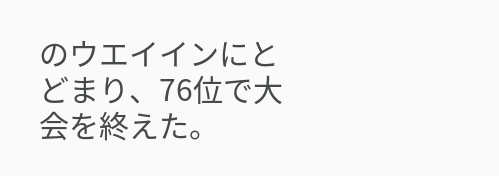のウエイインにとどまり、76位で大会を終えた。